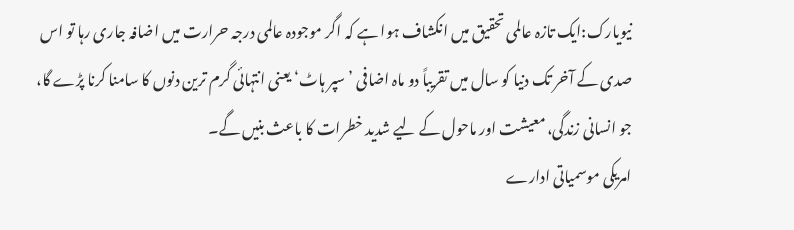نیویارک:ایک تازہ عالمی تحقیق میں انکشاف ہوا ہے کہ اگر موجودہ عالمی درجہ حرارت میں اضافہ جاری رہا تو اس صدی کے آخر تک دنیا کو سال میں تقریباً دو ماہ اضافی ’سپر ہاٹ‘ یعنی انتہائی گرم ترین دنوں کا سامنا کرنا پڑے گا، جو انسانی زندگی، معیشت اور ماحول کے لیے شدید خطرات کا باعث بنیں گے۔
امریکی موسمیاتی ادارے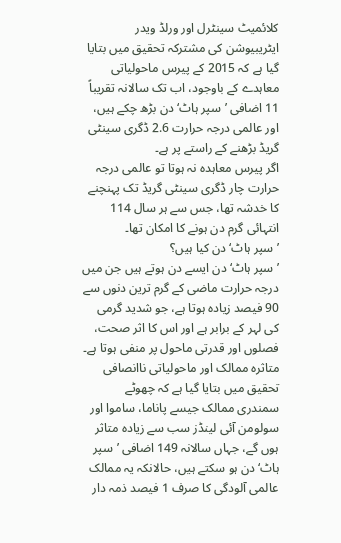کلائمیٹ سینٹرل اور ورلڈ ویدر ایٹریبیوشن کی مشترکہ تحقیق میں بتایا گیا ہے کہ 2015 کے پیرس ماحولیاتی معاہدے کے باوجود، اب تک سالانہ تقریباً 11 اضافی ’سپر ہاٹ‘ دن بڑھ چکے ہیں، اور عالمی درجہ حرارت 2.6 ڈگری سینٹی گریڈ بڑھنے کے راستے پر ہے۔
اگر پیرس معاہدہ نہ ہوتا تو عالمی درجہ حرارت چار ڈگری سینٹی گریڈ تک پہنچنے کا خدشہ تھا، جس سے ہر سال 114 انتہائی گرم دن ہونے کا امکان تھا۔
’سپر ہاٹ‘ دن کیا ہیں؟
’سپر ہاٹ‘ دن ایسے دن ہوتے ہیں جن میں درجہ حرارت ماضی کے گرم ترین دنوں سے 90 فیصد زیادہ ہوتا ہے، جو شدید گرمی کی لہر کے برابر ہے اور اس کا اثر صحت، فصلوں اور قدرتی ماحول پر منفی ہوتا ہے۔
متاثرہ ممالک اور ماحولیاتی ناانصافی
تحقیق میں بتایا گیا ہے کہ چھوٹے سمندری ممالک جیسے پاناما، ساموا اور سولومن آئی لینڈز سب سے زیادہ متاثر ہوں گے، جہاں سالانہ 149 اضافی ’سپر ہاٹ‘ دن ہو سکتے ہیں، حالانکہ یہ ممالک عالمی آلودگی کا صرف 1 فیصد ذمہ دار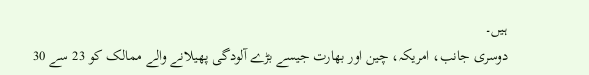ہیں۔
دوسری جانب، امریکہ، چین اور بھارت جیسے بڑے آلودگی پھیلانے والے ممالک کو 23 سے 30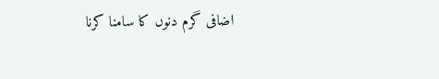اضافی گرم دنوں کا سامنا کرنا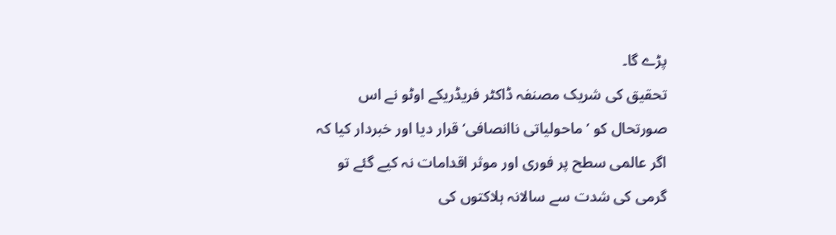پڑے گا۔
تحقیق کی شریک مصنفہ ڈاکٹر فریڈریکے اوٹو نے اس صورتحال کو ’ماحولیاتی ناانصافی‘ قرار دیا اور خبردار کیا کہ اگر عالمی سطح پر فوری اور موثر اقدامات نہ کیے گئے تو گرمی کی شدت سے سالانہ ہلاکتوں کی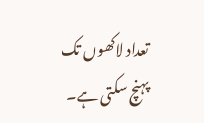تعداد لاکھوں تک پہنچ سکتی ہے۔